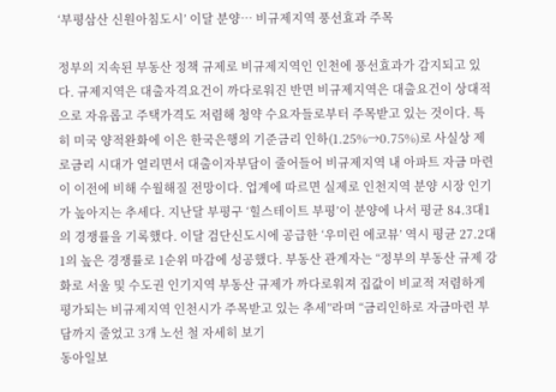‘부평삼산 신원아침도시’ 이달 분양… 비규제지역 풍선효과 주목

정부의 지속된 부동산 정책 규제로 비규제지역인 인천에 풍선효과가 감지되고 있다. 규제지역은 대출자격요건이 까다로워진 반면 비규제지역은 대출요건이 상대적으로 자유롭고 주택가격도 저렴해 청약 수요자들로부터 주목받고 있는 것이다. 특히 미국 양적완화에 이은 한국은행의 기준금리 인하(1.25%→0.75%)로 사실상 제로금리 시대가 열리면서 대출이자부담이 줄어들어 비규제지역 내 아파트 자금 마련이 이전에 비해 수월해질 전망이다. 업계에 따르면 실제로 인천지역 분양 시장 인기가 높아지는 추세다. 지난달 부평구 ‘힐스테이트 부평’이 분양에 나서 평균 84.3대1의 경쟁률을 기록했다. 이달 검단신도시에 공급한 ‘우미린 에코뷰’ 역시 평균 27.2대1의 높은 경쟁률로 1순위 마감에 성공했다. 부동산 관계자는 “정부의 부동산 규제 강화로 서울 및 수도권 인기지역 부동산 규제가 까다로워져 집값이 비교적 저렴하게 평가되는 비규제지역 인천시가 주목받고 있는 추세”라며 “금리인하로 자금마련 부담까지 줄었고 3개 노선 철 자세히 보기
동아일보